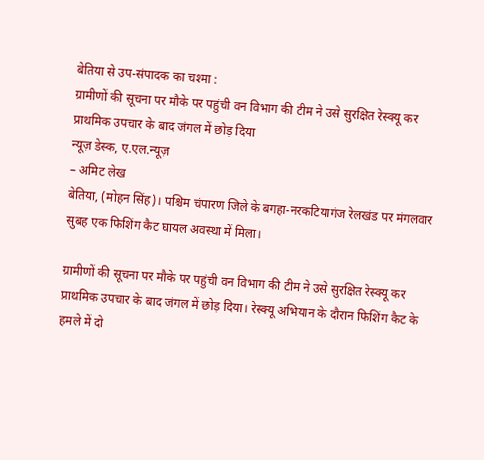बेतिया से उप-संपादक का चश्मा :
ग्रामीणों की सूचना पर मौके पर पहुंची वन विभाग की टीम ने उसे सुरक्षित रेस्क्यू कर प्राथमिक उपचार के बाद जंगल में छोड़ दिया
न्यूज़ डेस्क, ए.एल.न्यूज़
– अमिट लेख
बेतिया, (मोहन सिंह)। पश्चिम चंपारण जिले के बगहा-नरकटियागंज रेलखंड पर मंगलवार सुबह एक फिशिंग कैट घायल अवस्था में मिला।

ग्रामीणों की सूचना पर मौके पर पहुंची वन विभाग की टीम ने उसे सुरक्षित रेस्क्यू कर प्राथमिक उपचार के बाद जंगल में छोड़ दिया। रेस्क्यू अभियान के दौरान फिशिंग कैट के हमले में दो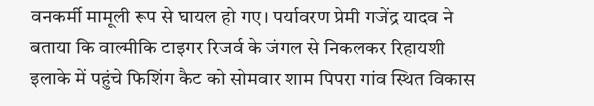वनकर्मी मामूली रूप से घायल हो गए। पर्यावरण प्रेमी गजेंद्र यादव ने बताया कि वाल्मीकि टाइगर रिजर्व के जंगल से निकलकर रिहायशी इलाके में पहुंचे फिशिंग कैट को सोमवार शाम पिपरा गांव स्थित विकास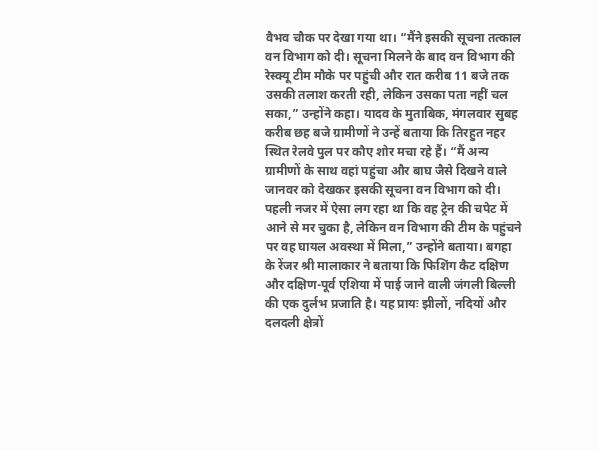वैभव चौक पर देखा गया था। “मैंने इसकी सूचना तत्काल वन विभाग को दी। सूचना मिलने के बाद वन विभाग की रेस्क्यू टीम मौके पर पहुंची और रात करीब 11 बजे तक उसकी तलाश करती रही, लेकिन उसका पता नहीं चल सका,” उन्होंने कहा। यादव के मुताबिक, मंगलवार सुबह करीब छह बजे ग्रामीणों ने उन्हें बताया कि तिरहुत नहर स्थित रेलवे पुल पर कौए शोर मचा रहे हैं। “मैं अन्य ग्रामीणों के साथ वहां पहुंचा और बाघ जैसे दिखने वाले जानवर को देखकर इसकी सूचना वन विभाग को दी। पहली नजर में ऐसा लग रहा था कि वह ट्रेन की चपेट में आने से मर चुका है, लेकिन वन विभाग की टीम के पहुंचने पर वह घायल अवस्था में मिला,” उन्होंने बताया। बगहा के रेंजर श्री मालाकार ने बताया कि फिशिंग कैट दक्षिण और दक्षिण-पूर्व एशिया में पाई जाने वाली जंगली बिल्ली की एक दुर्लभ प्रजाति है। यह प्रायः झीलों, नदियों और दलदली क्षेत्रों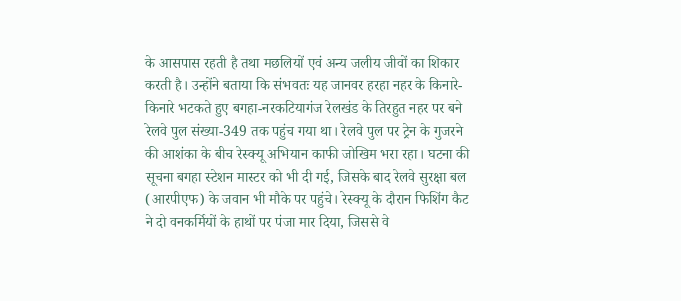के आसपास रहती है तथा मछलियों एवं अन्य जलीय जीवों का शिकार करती है। उन्होंने बताया कि संभवतः यह जानवर हरहा नहर के किनारे-किनारे भटकते हुए बगहा-नरकटियागंज रेलखंड के तिरहुत नहर पर बने रेलवे पुल संख्या-349 तक पहुंच गया था। रेलवे पुल पर ट्रेन के गुजरने की आशंका के बीच रेस्क्यू अभियान काफी जोखिम भरा रहा। घटना की सूचना बगहा स्टेशन मास्टर को भी दी गई, जिसके बाद रेलवे सुरक्षा बल (आरपीएफ) के जवान भी मौके पर पहुंचे। रेस्क्यू के दौरान फिशिंग कैट ने दो वनकर्मियों के हाथों पर पंजा मार दिया, जिससे वे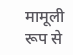मामूली रूप से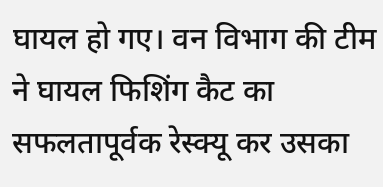घायल हो गए। वन विभाग की टीम ने घायल फिशिंग कैट का सफलतापूर्वक रेस्क्यू कर उसका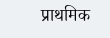प्राथमिक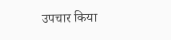उपचार किया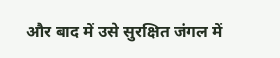और बाद में उसे सुरक्षित जंगल में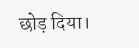छोड़ दिया।